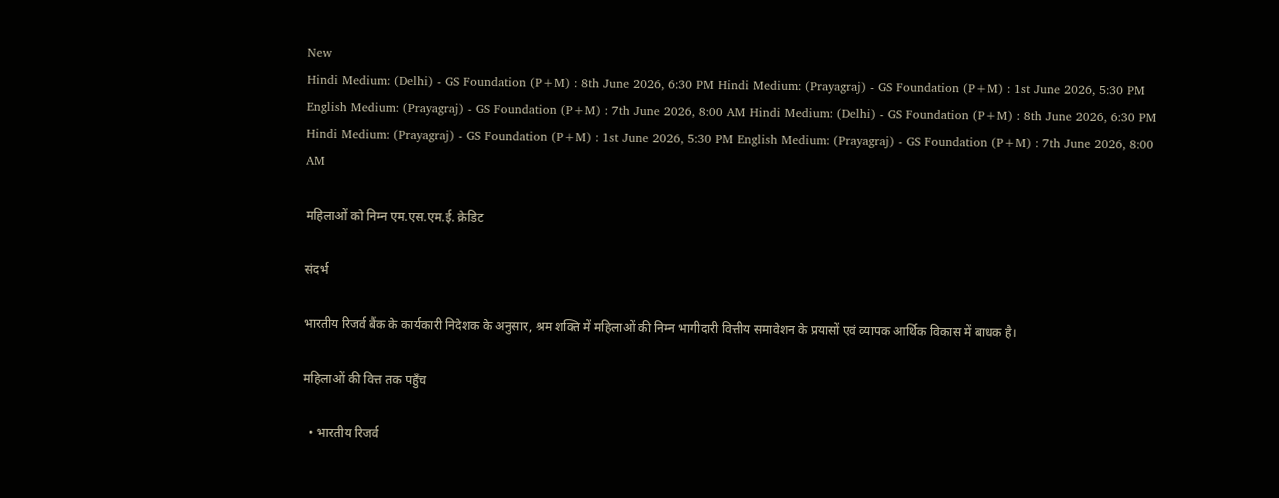New
Hindi Medium: (Delhi) - GS Foundation (P+M) : 8th June 2026, 6:30 PM Hindi Medium: (Prayagraj) - GS Foundation (P+M) : 1st June 2026, 5:30 PM English Medium: (Prayagraj) - GS Foundation (P+M) : 7th June 2026, 8:00 AM Hindi Medium: (Delhi) - GS Foundation (P+M) : 8th June 2026, 6:30 PM Hindi Medium: (Prayagraj) - GS Foundation (P+M) : 1st June 2026, 5:30 PM English Medium: (Prayagraj) - GS Foundation (P+M) : 7th June 2026, 8:00 AM

महिलाओं को निम्न एम.एस.एम.ई. क्रेडिट

संदर्भ

भारतीय रिजर्व बैंक के कार्यकारी निदेशक के अनुसार, श्रम शक्ति में महिलाओं की निम्न भागीदारी वित्तीय समावेशन के प्रयासों एवं व्यापक आर्थिक विकास में बाधक है।

महिलाओं की वित्त तक पहुँच

  • भारतीय रिजर्व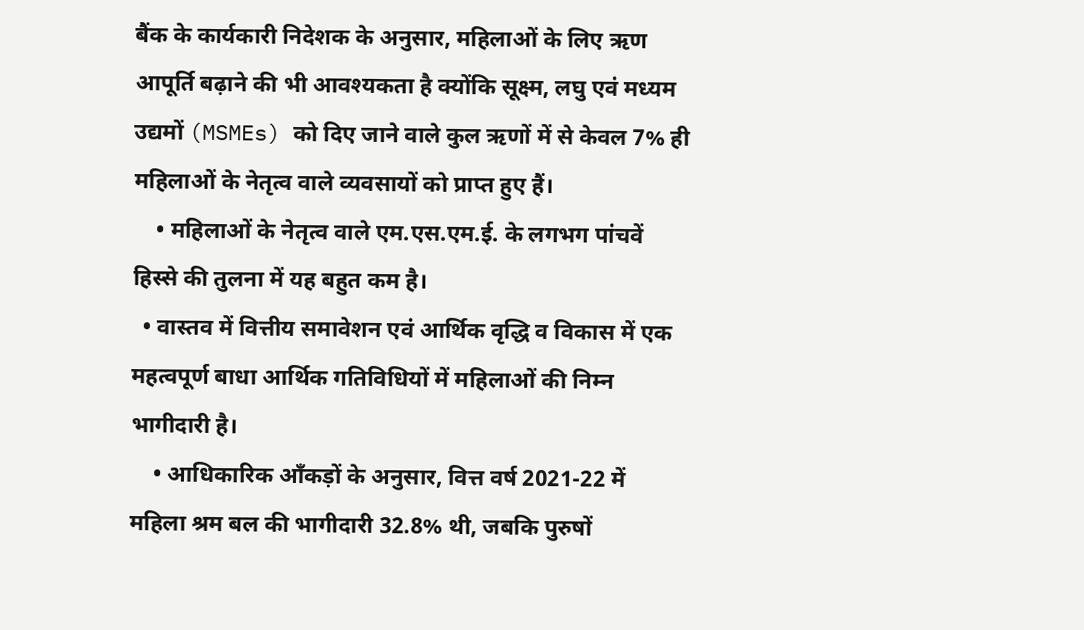बैंक के कार्यकारी निदेशक के अनुसार, महिलाओं के लिए ऋण आपूर्ति बढ़ाने की भी आवश्यकता है क्योंकि सूक्ष्म, लघु एवं मध्यम उद्यमों (MSMEs) को दिए जाने वाले कुल ऋणों में से केवल 7% ही महिलाओं के नेतृत्व वाले व्यवसायों को प्राप्त हुए हैं।
    • महिलाओं के नेतृत्व वाले एम.एस.एम.ई. के लगभग पांचवें हिस्से की तुलना में यह बहुत कम है।
  • वास्तव में वित्तीय समावेशन एवं आर्थिक वृद्धि व विकास में एक महत्वपूर्ण बाधा आर्थिक गतिविधियों में महिलाओं की निम्न भागीदारी है।
    • आधिकारिक आँकड़ों के अनुसार, वित्त वर्ष 2021-22 में महिला श्रम बल की भागीदारी 32.8% थी, जबकि पुरुषों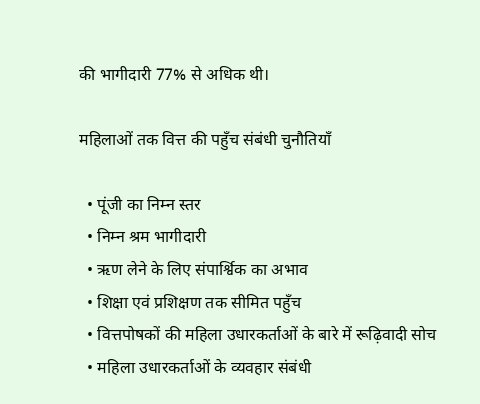की भागीदारी 77% से अधिक थी।

महिलाओं तक वित्त की पहुँच संबंधी चुनौतियाँ

  • पूंजी का निम्न स्तर
  • निम्न श्रम भागीदारी
  • ऋण लेने के लिए संपार्श्विक का अभाव
  • शिक्षा एवं प्रशिक्षण तक सीमित पहुँच
  • वित्तपोषकों की महिला उधारकर्ताओं के बारे में रूढ़िवादी सोच
  • महिला उधारकर्ताओं के व्यवहार संबंधी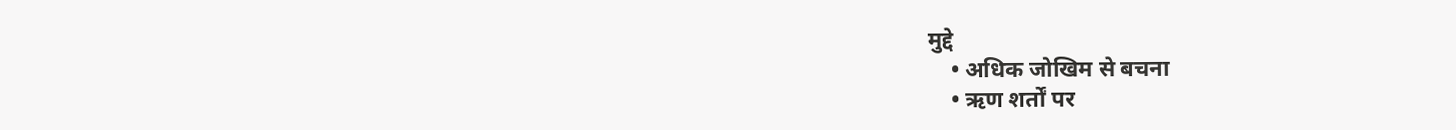मुद्दे
    • अधिक जोखिम से बचना
    • ऋण शर्तों पर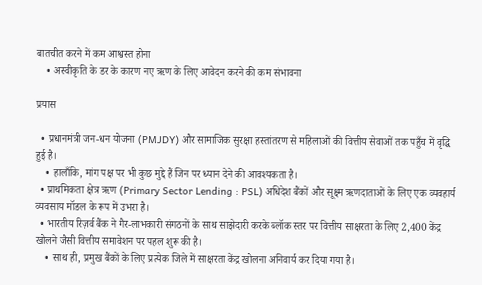बातचीत करने में कम आश्वस्त होना
    • अस्वीकृति के डर के कारण नए ऋण के लिए आवेदन करने की कम संभावना

प्रयास

  • प्रधानमंत्री जन-धन योजना (PMJDY) और सामाजिक सुरक्षा हस्तांतरण से महिलाओं की वित्तीय सेवाओं तक पहुँच में वृद्धि हुई है।
    • हालाँकि, मांग पक्ष पर भी कुछ मुद्दे हैं जिन पर ध्यान देने की आवश्यकता है।
  • प्राथमिकता क्षेत्र ऋण (Primary Sector Lending : PSL) अधिदेश बैंकों और सूक्ष्म ऋणदाताओं के लिए एक व्यवहार्य व्यवसाय मॉडल के रूप में उभरा है।
  • भारतीय रिज़र्व बैंक ने गैर-लाभकारी संगठनों के साथ साझेदारी करके ब्लॉक स्तर पर वित्तीय साक्षरता के लिए 2,400 केंद्र खोलने जैसी वित्तीय समावेशन पर पहल शुरू की है।
    • साथ ही, प्रमुख बैंकों के लिए प्रत्येक जिले में साक्षरता केंद्र खोलना अनिवार्य कर दिया गया है।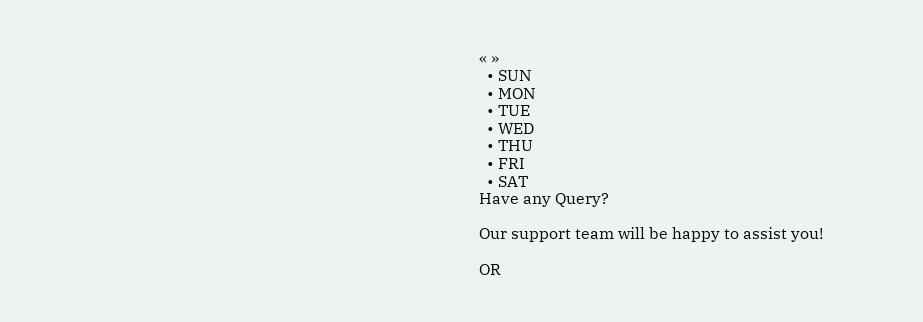« »
  • SUN
  • MON
  • TUE
  • WED
  • THU
  • FRI
  • SAT
Have any Query?

Our support team will be happy to assist you!

OR